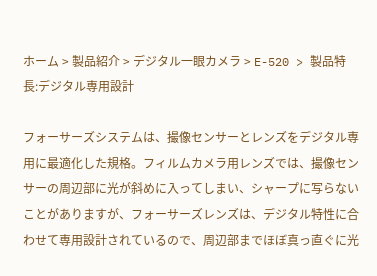ホーム > 製品紹介 > デジタル一眼カメラ > E-520 > 製品特長:デジタル専用設計

フォーサーズシステムは、撮像センサーとレンズをデジタル専用に最適化した規格。フィルムカメラ用レンズでは、撮像センサーの周辺部に光が斜めに入ってしまい、シャープに写らないことがありますが、フォーサーズレンズは、デジタル特性に合わせて専用設計されているので、周辺部までほぼ真っ直ぐに光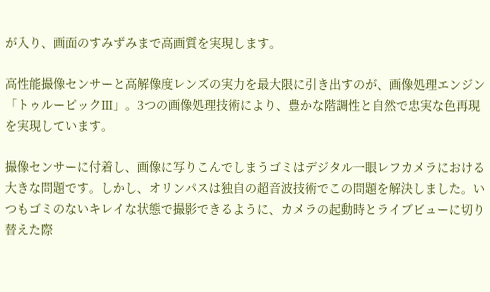が入り、画面のすみずみまで高画質を実現します。

高性能撮像センサーと高解像度レンズの実力を最大限に引き出すのが、画像処理エンジン「トゥルーピックⅢ」。3つの画像処理技術により、豊かな階調性と自然で忠実な色再現を実現しています。

撮像センサーに付着し、画像に写りこんでしまうゴミはデジタル一眼レフカメラにおける大きな問題です。しかし、オリンパスは独自の超音波技術でこの問題を解決しました。いつもゴミのないキレイな状態で撮影できるように、カメラの起動時とライブビューに切り替えた際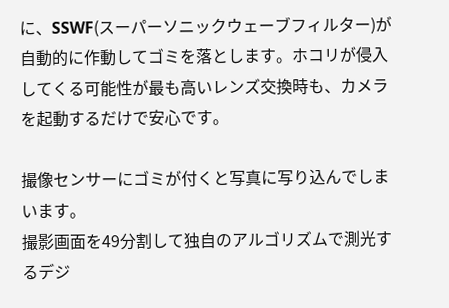に、SSWF(スーパーソニックウェーブフィルター)が自動的に作動してゴミを落とします。ホコリが侵入してくる可能性が最も高いレンズ交換時も、カメラを起動するだけで安心です。

撮像センサーにゴミが付くと写真に写り込んでしまいます。
撮影画面を49分割して独自のアルゴリズムで測光するデジ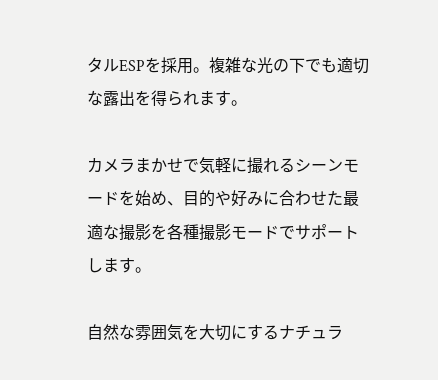タルESPを採用。複雑な光の下でも適切な露出を得られます。

カメラまかせで気軽に撮れるシーンモードを始め、目的や好みに合わせた最適な撮影を各種撮影モードでサポートします。

自然な雰囲気を大切にするナチュラ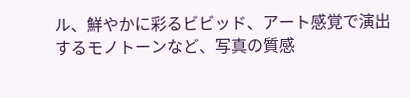ル、鮮やかに彩るビビッド、アート感覚で演出するモノトーンなど、写真の質感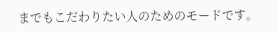までもこだわりたい人のためのモードです。